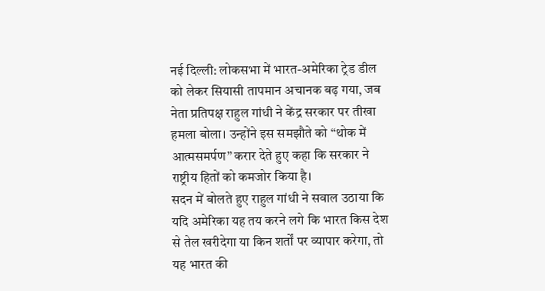नई दिल्ली: लोकसभा में भारत-अमेरिका ट्रेड डील को लेकर सियासी तापमान अचानक बढ़ गया, जब नेता प्रतिपक्ष राहुल गांधी ने केंद्र सरकार पर तीखा हमला बोला। उन्होंने इस समझौते को “थोक में आत्मसमर्पण” करार देते हुए कहा कि सरकार ने राष्ट्रीय हितों को कमजोर किया है।
सदन में बोलते हुए राहुल गांधी ने सवाल उठाया कि यदि अमेरिका यह तय करने लगे कि भारत किस देश से तेल खरीदेगा या किन शर्तों पर व्यापार करेगा, तो यह भारत की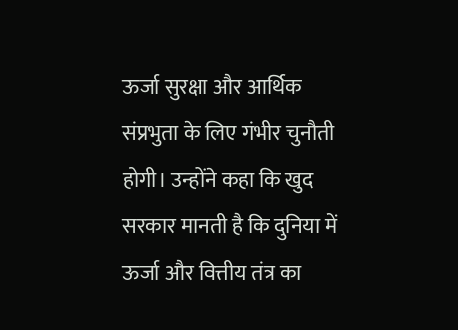ऊर्जा सुरक्षा और आर्थिक संप्रभुता के लिए गंभीर चुनौती होगी। उन्होंने कहा कि खुद सरकार मानती है कि दुनिया में ऊर्जा और वित्तीय तंत्र का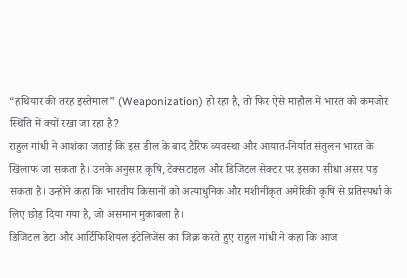“हथियार की तरह इस्तेमाल” (Weaponization) हो रहा है, तो फिर ऐसे माहौल में भारत को कमजोर स्थिति में क्यों रखा जा रहा है?
राहुल गांधी ने आशंका जताई कि इस डील के बाद टैरिफ व्यवस्था और आयात-निर्यात संतुलन भारत के खिलाफ जा सकता है। उनके अनुसार कृषि, टेक्सटाइल और डिजिटल सेक्टर पर इसका सीधा असर पड़ सकता है। उन्होंने कहा कि भारतीय किसानों को अत्याधुनिक और मशीनीकृत अमेरिकी कृषि से प्रतिस्पर्धा के लिए छोड़ दिया गया है, जो असमान मुकाबला है।
डिजिटल डेटा और आर्टिफिशियल इंटेलिजेंस का जिक्र करते हुए राहुल गांधी ने कहा कि आज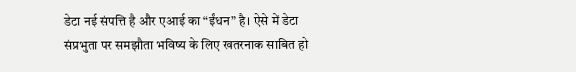डेटा नई संपत्ति है और एआई का “ईंधन” है। ऐसे में डेटा संप्रभुता पर समझौता भविष्य के लिए खतरनाक साबित हो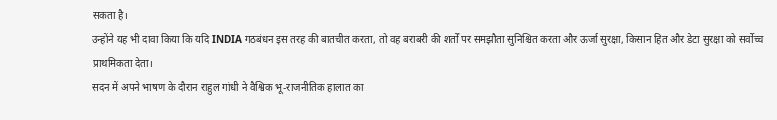सकता है।
उन्होंने यह भी दावा किया कि यदि INDIA गठबंधन इस तरह की बातचीत करता, तो वह बराबरी की शर्तों पर समझौता सुनिश्चित करता और ऊर्जा सुरक्षा, किसान हित और डेटा सुरक्षा को सर्वोच्च प्राथमिकता देता।
सदन में अपने भाषण के दौरान राहुल गांधी ने वैश्विक भू-राजनीतिक हालात का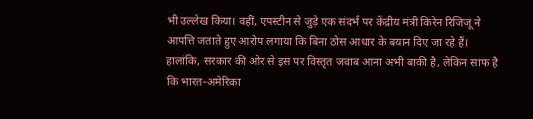भी उल्लेख किया। वहीं, एपस्टीन से जुड़े एक संदर्भ पर केंद्रीय मंत्री किरेन रिजिजू ने आपत्ति जताते हुए आरोप लगाया कि बिना ठोस आधार के बयान दिए जा रहे हैं।
हालांकि, सरकार की ओर से इस पर विस्तृत जवाब आना अभी बाकी है, लेकिन साफ है कि भारत-अमेरिका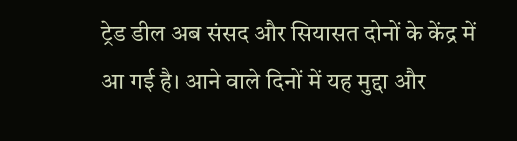ट्रेड डील अब संसद और सियासत दोनों के केंद्र में आ गई है। आने वाले दिनों में यह मुद्दा और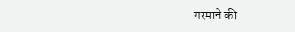गरमाने की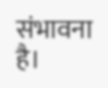संभावना है।